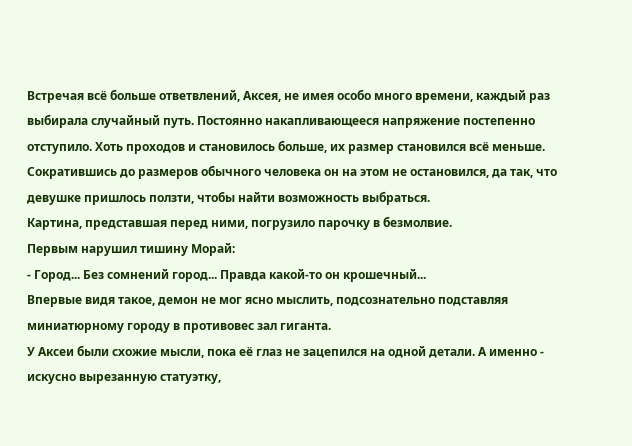Встречая всё больше ответвлений, Аксея, не имея особо много времени, каждый раз выбирала случайный путь. Постоянно накапливающееся напряжение постепенно отступило. Хоть проходов и становилось больше, их размер становился всё меньше.
Сократившись до размеров обычного человека он на этом не остановился, да так, что девушке пришлось ползти, чтобы найти возможность выбраться.
Картина, представшая перед ними, погрузило парочку в безмолвие.
Первым нарушил тишину Морай:
- Город... Без сомнений город... Правда какой-то он крошечный...
Впервые видя такое, демон не мог ясно мыслить, подсознательно подставляя миниатюрному городу в противовес зал гиганта.
У Аксеи были схожие мысли, пока её глаз не зацепился на одной детали. А именно - искусно вырезанную статуэтку,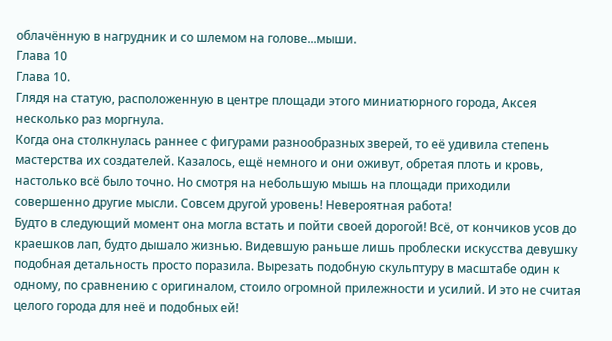облачённую в нагрудник и со шлемом на голове...мыши.
Глава 10
Глава 10.
Глядя на статую, расположенную в центре площади этого миниатюрного города, Аксея несколько раз моргнула.
Когда она столкнулась раннее с фигурами разнообразных зверей, то её удивила степень мастерства их создателей. Казалось, ещё немного и они оживут, обретая плоть и кровь, настолько всё было точно. Но смотря на небольшую мышь на площади приходили совершенно другие мысли. Совсем другой уровень! Невероятная работа!
Будто в следующий момент она могла встать и пойти своей дорогой! Всё, от кончиков усов до краешков лап, будто дышало жизнью. Видевшую раньше лишь проблески искусства девушку подобная детальность просто поразила. Вырезать подобную скульптуру в масштабе один к одному, по сравнению с оригиналом, стоило огромной прилежности и усилий. И это не считая целого города для неё и подобных ей!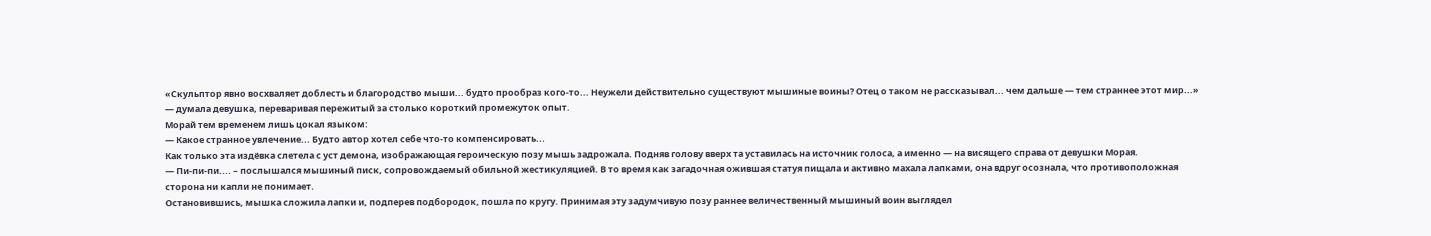«Скульптор явно восхваляет доблесть и благородство мыши... будто прообраз кого-то... Неужели действительно существуют мышиные воины? Отец о таком не рассказывал... чем дальше ― тем страннее этот мир...» ― думала девушка, переваривая пережитый за столько короткий промежуток опыт.
Морай тем временем лишь цокал языком:
― Какое странное увлечение... Будто автор хотел себе что-то компенсировать...
Как только эта издёвка слетела с уст демона, изображающая героическую позу мышь задрожала. Подняв голову вверх та уставилась на источник голоса, а именно ― на висящего справа от девушки Морая.
― Пи-пи-пи.... – послышался мышиный писк, сопровождаемый обильной жестикуляцией. В то время как загадочная ожившая статуя пищала и активно махала лапками, она вдруг осознала, что противоположная сторона ни капли не понимает.
Остановившись, мышка сложила лапки и, подперев подбородок, пошла по кругу. Принимая эту задумчивую позу раннее величественный мышиный воин выглядел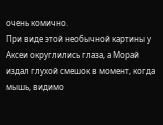очень комично.
При виде этой необычной картины у Аксеи округлились глаза, а Морай издал глухой смешок в момент, когда мышь, видимо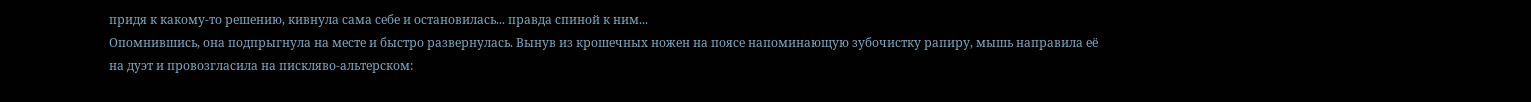придя к какому-то решению, кивнула сама себе и остановилась... правда спиной к ним...
Опомнившись, она подпрыгнула на месте и быстро развернулась. Вынув из крошечных ножен на поясе напоминающую зубочистку рапиру, мышь направила её на дуэт и провозгласила на пискляво-альтерском: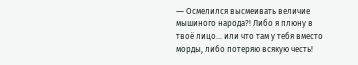― Осмелился высмеивать величие мышиного народа?! Либо я плюну в твоё лицо... или что там у тебя вместо морды, либо потеряю всякую честь!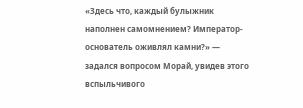«Здесь что, каждый булыжник наполнен самомнением? Император-основатель оживлял камни?» ― задался вопросом Морай, увидев этого вспыльчивого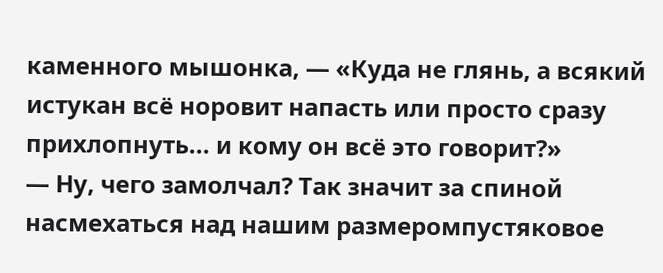каменного мышонка, ― «Куда не глянь, а всякий истукан всё норовит напасть или просто сразу прихлопнуть... и кому он всё это говорит?»
― Ну, чего замолчал? Так значит за спиной насмехаться над нашим размеромпустяковое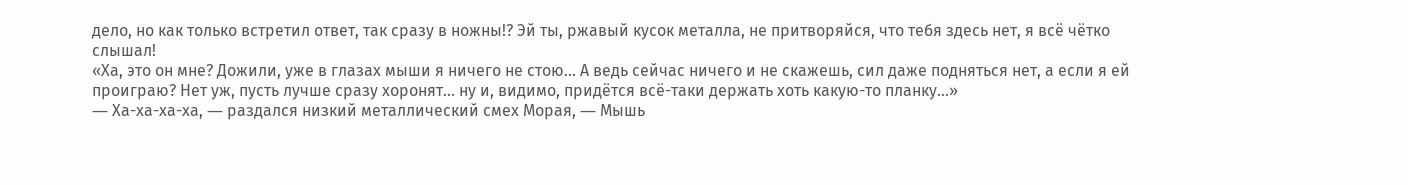дело, но как только встретил ответ, так сразу в ножны!? Эй ты, ржавый кусок металла, не притворяйся, что тебя здесь нет, я всё чётко слышал!
«Ха, это он мне? Дожили, уже в глазах мыши я ничего не стою... А ведь сейчас ничего и не скажешь, сил даже подняться нет, а если я ей проиграю? Нет уж, пусть лучше сразу хоронят... ну и, видимо, придётся всё-таки держать хоть какую-то планку...»
― Ха-ха-ха-ха, ― раздался низкий металлический смех Морая, ― Мышь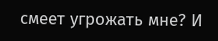смеет угрожать мне? И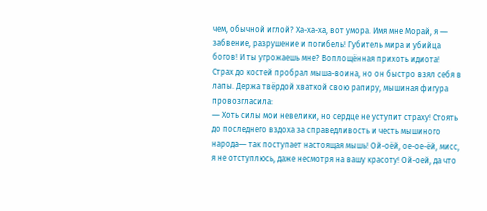чем, обычной иглой? Ха-ха-ха, вот умора. Имя мне Морай, я ― забвение, разрушение и погибель! Губитель мира и убийца богов! И ты угрожаешь мне? Воплощённая прихоть идиота!
Страх до костей пробрал мыша-воина, но он быстро взял себя в лапы. Держа твёрдой хваткой свою рапиру, мышиная фигура провозгласила:
― Хоть силы мои невелики, но сердце не уступит страху! Стоять до последнего вздоха за справедливость и честь мышиного народа― так поступает настоящая мышь! Ой-оёй, ое-ое-ёй, мисс, я не отступлюсь, даже несмотря на вашу красоту! Ой-оей, да что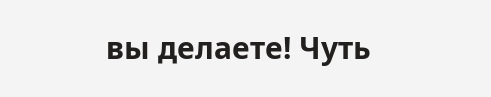вы делаете! Чуть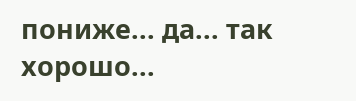пониже... да... так хорошо...